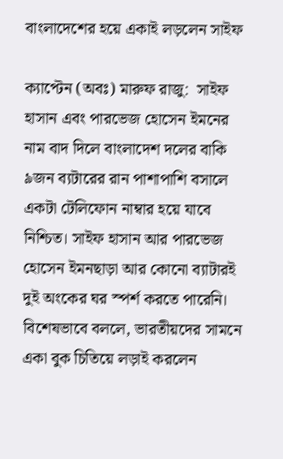বাংলাদেশের হয়ে একাই লড়লেন সাইফ

ক্যাপ্টেন (অবঃ) মারুফ রাজু:  সাইফ হাসান এবং পারভেজ হোসেন ইমনের নাম বাদ দিলে বাংলাদেশ দলের বাকি ৯জন ব্যটারের রান পাশাপাশি বসালে একটা টেলিফোন নাম্বার হয়ে যাবে নিশ্চিত। সাইফ হাসান আর পারভেজ হোসেন ইমনছাড়া আর কোনো ব্যাটারই দুই অংকের ঘর স্পর্শ করতে পারেনি। বিশেষভাবে বললে, ভারতীয়দের সামনে একা বুক চিতিয়ে লড়াই করলেন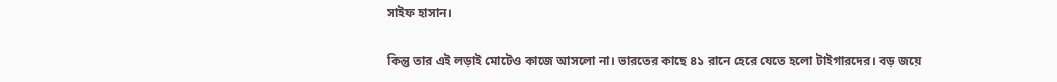সাইফ হাসান।

কিন্তু তার এই লড়াই মোটেও কাজে আসলো না। ভারতের কাছে ৪১ রানে হেরে যেতে হলো টাইগারদের। বড় জয়ে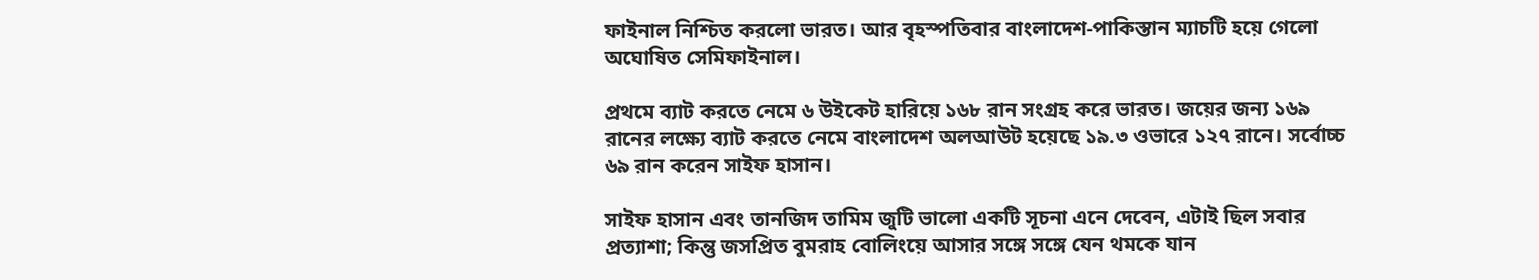ফাইনাল নিশ্চিত করলো ভারত। আর বৃহস্পতিবার বাংলাদেশ-পাকিস্তান ম্যাচটি হয়ে গেলো অঘোষিত সেমিফাইনাল।

প্রথমে ব্যাট করতে নেমে ৬ উইকেট হারিয়ে ১৬৮ রান সংগ্রহ করে ভারত। জয়ের জন্য ১৬৯ রানের লক্ষ্যে ব্যাট করতে নেমে বাংলাদেশ অলআউট হয়েছে ১৯.৩ ওভারে ১২৭ রানে। সর্বোচ্চ ৬৯ রান করেন সাইফ হাসান।

সাইফ হাসান এবং তানজিদ তামিম জুটি ভালো একটি সূচনা এনে দেবেন, এটাই ছিল সবার প্রত্যাশা; কিন্তু জসপ্রিত বুমরাহ বোলিংয়ে আসার সঙ্গে সঙ্গে যেন থমকে যান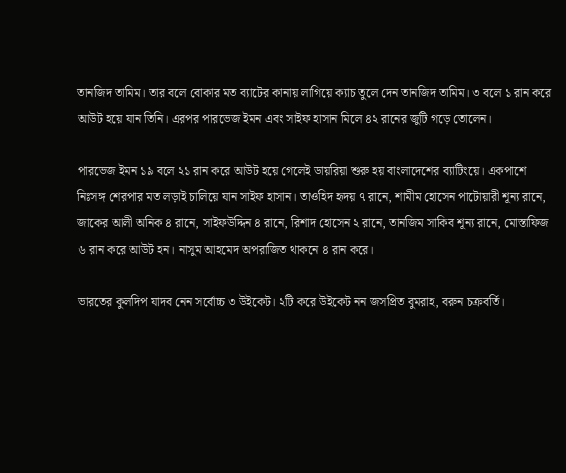তানজিদ তামিম। তার বলে বোকার মত ব্যাটের কানায় লাগিয়ে ক্যাচ তুলে দেন তানজিদ তামিম। ৩ বলে ১ রান করে আউট হয়ে যান তিনি। এরপর পারভেজ ইমন এবং সাইফ হাসান মিলে ৪২ রানের জুটি গড়ে তোলেন।

পারভেজ ইমন ১৯ বলে ২১ রান করে আউট হয়ে গেলেই ডায়রিয়া শুরু হয় বাংলাদেশের ব্যাটিংয়ে। একপাশে নিঃসঙ্গ শেরপার মত লড়াই চালিয়ে যান সাইফ হাসান। তাওহিদ হৃদয় ৭ রানে, শামীম হোসেন পাটোয়ারী শূন্য রানে, জাকের আলী অনিক ৪ রানে, সাইফউদ্দিন ৪ রানে, রিশাদ হোসেন ২ রানে, তানজিম সাকিব শূন্য রানে, মোস্তাফিজ ৬ রান করে আউট হন। নাসুম আহমেদ অপরাজিত থাকনে ৪ রান করে।

ভারতের কুলদিপ যাদব নেন সর্বোচ্চ ৩ উইকেট। ২টি করে উইকেট নন জসপ্রিত বুমরাহ, বরুন চক্রবর্তি।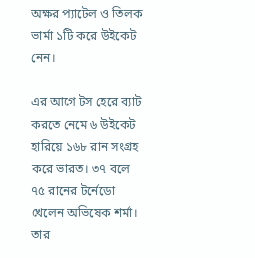অক্ষর প্যাটেল ও তিলক ভার্মা ১টি করে উইকেট নেন।

এর আগে টস হেরে ব্যাট করতে নেমে ৬ উইকেট হারিয়ে ১৬৮ রান সংগ্রহ করে ভারত। ৩৭ বলে ৭৫ রানের টর্নেডো খেলেন অভিষেক শর্মা। তার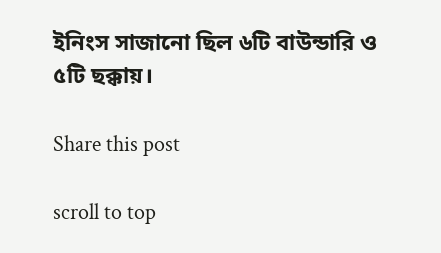ইনিংস সাজানো ছিল ৬টি বাউন্ডারি ও ৫টি ছক্কায়।

Share this post

scroll to top